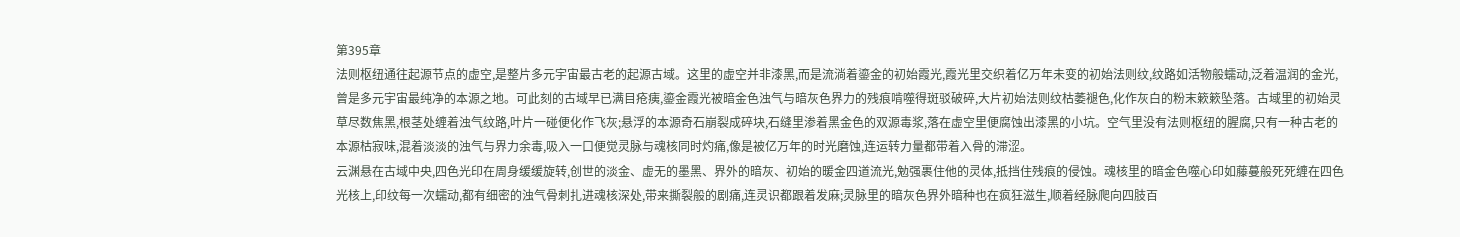第395章
法则枢纽通往起源节点的虚空,是整片多元宇宙最古老的起源古域。这里的虚空并非漆黑,而是流淌着鎏金的初始霞光,霞光里交织着亿万年未变的初始法则纹,纹路如活物般蠕动,泛着温润的金光,曾是多元宇宙最纯净的本源之地。可此刻的古域早已满目疮痍,鎏金霞光被暗金色浊气与暗灰色界力的残痕啃噬得斑驳破碎,大片初始法则纹枯萎褪色,化作灰白的粉末簌簌坠落。古域里的初始灵草尽数焦黑,根茎处缠着浊气纹路,叶片一碰便化作飞灰;悬浮的本源奇石崩裂成碎块,石缝里渗着黑金色的双源毒浆,落在虚空里便腐蚀出漆黑的小坑。空气里没有法则枢纽的腥腐,只有一种古老的本源枯寂味,混着淡淡的浊气与界力余毒,吸入一口便觉灵脉与魂核同时灼痛,像是被亿万年的时光磨蚀,连运转力量都带着入骨的滞涩。
云渊悬在古域中央,四色光印在周身缓缓旋转,创世的淡金、虚无的墨黑、界外的暗灰、初始的暖金四道流光,勉强裹住他的灵体,抵挡住残痕的侵蚀。魂核里的暗金色噬心印如藤蔓般死死缠在四色光核上,印纹每一次蠕动,都有细密的浊气骨刺扎进魂核深处,带来撕裂般的剧痛,连灵识都跟着发麻;灵脉里的暗灰色界外暗种也在疯狂滋生,顺着经脉爬向四肢百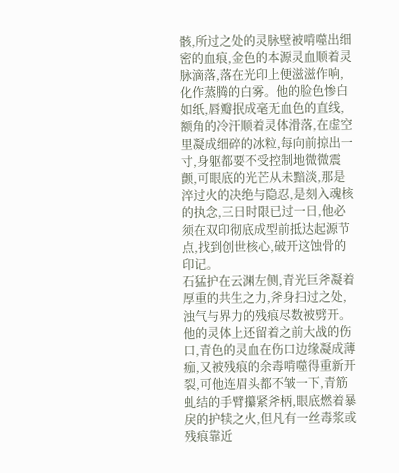骸,所过之处的灵脉壁被啃噬出细密的血痕,金色的本源灵血顺着灵脉滴落,落在光印上便滋滋作响,化作蒸腾的白雾。他的脸色惨白如纸,唇瓣抿成毫无血色的直线,额角的冷汗顺着灵体滑落,在虚空里凝成细碎的冰粒,每向前掠出一寸,身躯都要不受控制地微微震颤,可眼底的光芒从未黯淡,那是淬过火的决绝与隐忍,是刻入魂核的执念,三日时限已过一日,他必须在双印彻底成型前抵达起源节点,找到创世核心,破开这蚀骨的印记。
石猛护在云渊左侧,青光巨斧凝着厚重的共生之力,斧身扫过之处,浊气与界力的残痕尽数被劈开。他的灵体上还留着之前大战的伤口,青色的灵血在伤口边缘凝成薄痂,又被残痕的余毒啃噬得重新开裂,可他连眉头都不皱一下,青筋虬结的手臂攥紧斧柄,眼底燃着暴戾的护犊之火,但凡有一丝毒浆或残痕靠近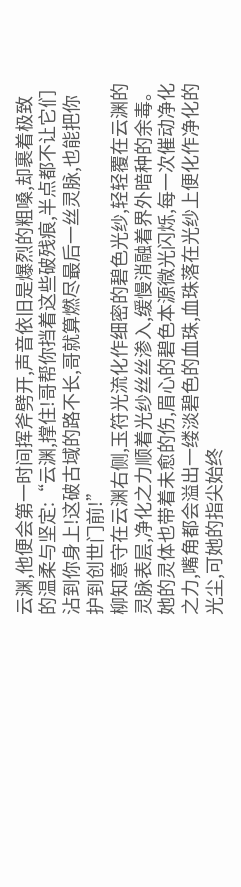云渊,他便会第一时间挥斧劈开,声音依旧是爆烈的粗嗓,却裹着极致的温柔与坚定:“云渊,撑住!哥帮你挡着这些破残痕,半点都不让它们沾到你身上!这破古域的路不长,哥就算燃尽最后一丝灵脉,也能把你护到创世门前!”
柳知意守在云渊右侧,玉符光流化作细密的碧色光纱,轻轻覆在云渊的灵脉表层,净化之力顺着光纱丝丝渗入,缓慢消融着界外暗种的余毒。她的灵体也带着未愈的伤,眉心的碧色本源微光闪烁,每一次催动净化之力,嘴角都会溢出一缕淡碧色的血珠,血珠落在光纱上便化作净化的光尘,可她的指尖始终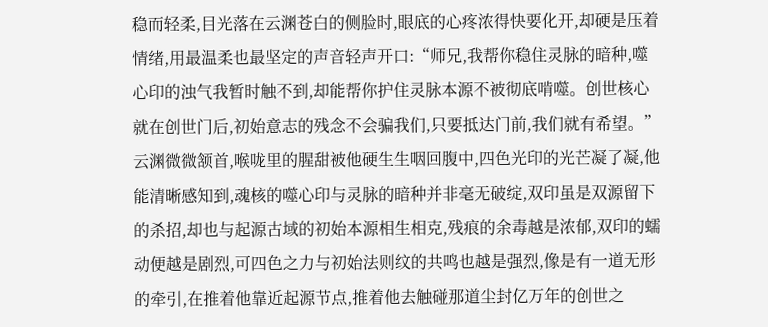稳而轻柔,目光落在云渊苍白的侧脸时,眼底的心疼浓得快要化开,却硬是压着情绪,用最温柔也最坚定的声音轻声开口:“师兄,我帮你稳住灵脉的暗种,噬心印的浊气我暂时触不到,却能帮你护住灵脉本源不被彻底啃噬。创世核心就在创世门后,初始意志的残念不会骗我们,只要抵达门前,我们就有希望。”
云渊微微颔首,喉咙里的腥甜被他硬生生咽回腹中,四色光印的光芒凝了凝,他能清晰感知到,魂核的噬心印与灵脉的暗种并非毫无破绽,双印虽是双源留下的杀招,却也与起源古域的初始本源相生相克,残痕的余毒越是浓郁,双印的蠕动便越是剧烈,可四色之力与初始法则纹的共鸣也越是强烈,像是有一道无形的牵引,在推着他靠近起源节点,推着他去触碰那道尘封亿万年的创世之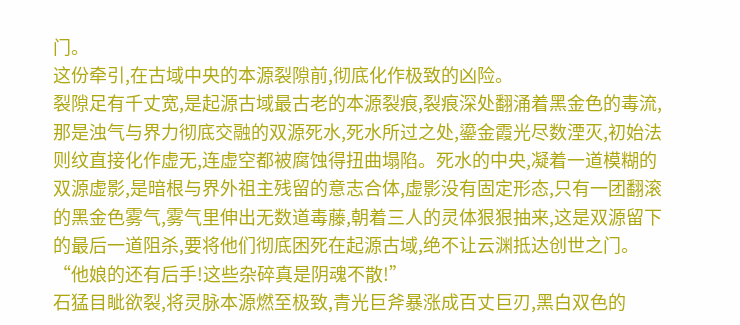门。
这份牵引,在古域中央的本源裂隙前,彻底化作极致的凶险。
裂隙足有千丈宽,是起源古域最古老的本源裂痕,裂痕深处翻涌着黑金色的毒流,那是浊气与界力彻底交融的双源死水,死水所过之处,鎏金霞光尽数湮灭,初始法则纹直接化作虚无,连虚空都被腐蚀得扭曲塌陷。死水的中央,凝着一道模糊的双源虚影,是暗根与界外祖主残留的意志合体,虚影没有固定形态,只有一团翻滚的黑金色雾气,雾气里伸出无数道毒藤,朝着三人的灵体狠狠抽来,这是双源留下的最后一道阻杀,要将他们彻底困死在起源古域,绝不让云渊抵达创世之门。
“他娘的还有后手!这些杂碎真是阴魂不散!”
石猛目眦欲裂,将灵脉本源燃至极致,青光巨斧暴涨成百丈巨刃,黑白双色的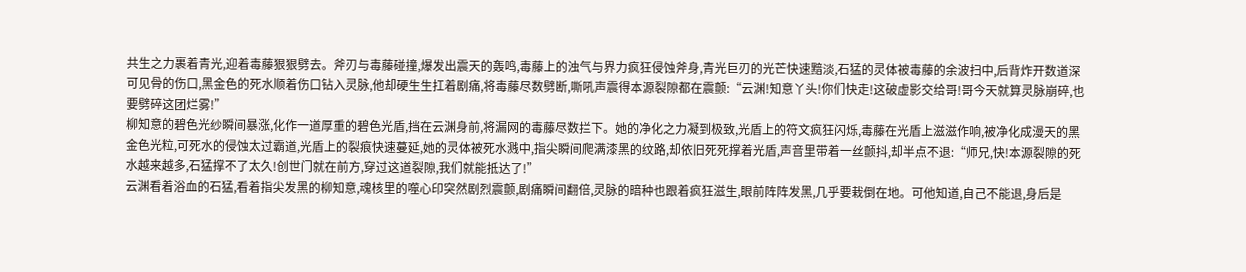共生之力裹着青光,迎着毒藤狠狠劈去。斧刃与毒藤碰撞,爆发出震天的轰鸣,毒藤上的浊气与界力疯狂侵蚀斧身,青光巨刃的光芒快速黯淡,石猛的灵体被毒藤的余波扫中,后背炸开数道深可见骨的伤口,黑金色的死水顺着伤口钻入灵脉,他却硬生生扛着剧痛,将毒藤尽数劈断,嘶吼声震得本源裂隙都在震颤:“云渊!知意丫头!你们快走!这破虚影交给哥!哥今天就算灵脉崩碎,也要劈碎这团烂雾!”
柳知意的碧色光纱瞬间暴涨,化作一道厚重的碧色光盾,挡在云渊身前,将漏网的毒藤尽数拦下。她的净化之力凝到极致,光盾上的符文疯狂闪烁,毒藤在光盾上滋滋作响,被净化成漫天的黑金色光粒,可死水的侵蚀太过霸道,光盾上的裂痕快速蔓延,她的灵体被死水溅中,指尖瞬间爬满漆黑的纹路,却依旧死死撑着光盾,声音里带着一丝颤抖,却半点不退:“师兄,快!本源裂隙的死水越来越多,石猛撑不了太久!创世门就在前方,穿过这道裂隙,我们就能抵达了!”
云渊看着浴血的石猛,看着指尖发黑的柳知意,魂核里的噬心印突然剧烈震颤,剧痛瞬间翻倍,灵脉的暗种也跟着疯狂滋生,眼前阵阵发黑,几乎要栽倒在地。可他知道,自己不能退,身后是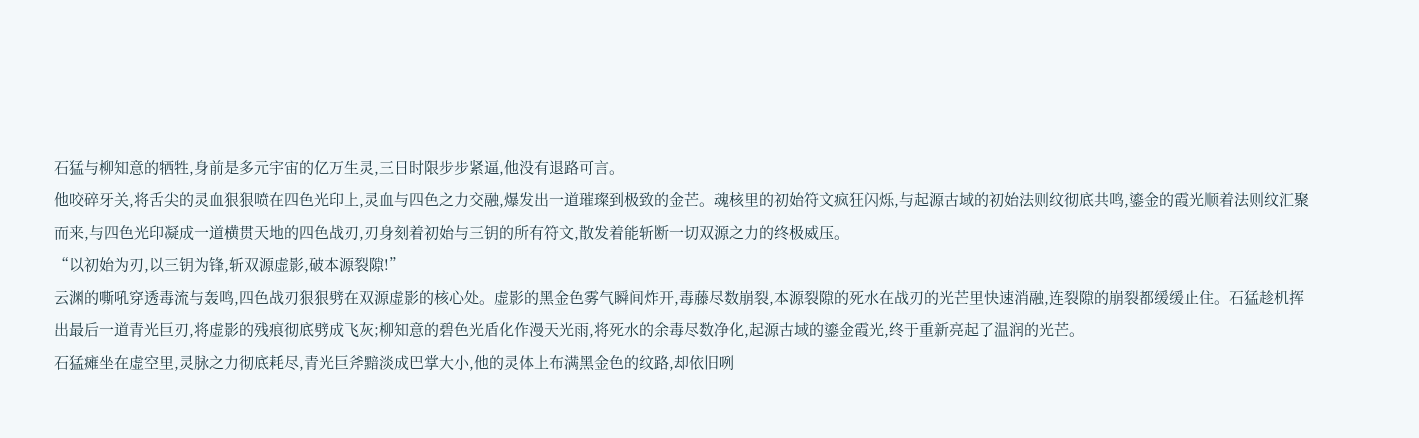石猛与柳知意的牺牲,身前是多元宇宙的亿万生灵,三日时限步步紧逼,他没有退路可言。
他咬碎牙关,将舌尖的灵血狠狠喷在四色光印上,灵血与四色之力交融,爆发出一道璀璨到极致的金芒。魂核里的初始符文疯狂闪烁,与起源古域的初始法则纹彻底共鸣,鎏金的霞光顺着法则纹汇聚而来,与四色光印凝成一道横贯天地的四色战刃,刃身刻着初始与三钥的所有符文,散发着能斩断一切双源之力的终极威压。
“以初始为刃,以三钥为锋,斩双源虚影,破本源裂隙!”
云渊的嘶吼穿透毒流与轰鸣,四色战刃狠狠劈在双源虚影的核心处。虚影的黑金色雾气瞬间炸开,毒藤尽数崩裂,本源裂隙的死水在战刃的光芒里快速消融,连裂隙的崩裂都缓缓止住。石猛趁机挥出最后一道青光巨刃,将虚影的残痕彻底劈成飞灰;柳知意的碧色光盾化作漫天光雨,将死水的余毒尽数净化,起源古域的鎏金霞光,终于重新亮起了温润的光芒。
石猛瘫坐在虚空里,灵脉之力彻底耗尽,青光巨斧黯淡成巴掌大小,他的灵体上布满黑金色的纹路,却依旧咧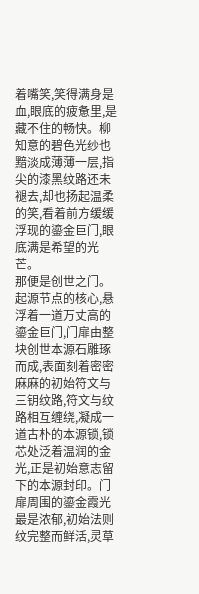着嘴笑,笑得满身是血,眼底的疲惫里,是藏不住的畅快。柳知意的碧色光纱也黯淡成薄薄一层,指尖的漆黑纹路还未褪去,却也扬起温柔的笑,看着前方缓缓浮现的鎏金巨门,眼底满是希望的光芒。
那便是创世之门。
起源节点的核心,悬浮着一道万丈高的鎏金巨门,门扉由整块创世本源石雕琢而成,表面刻着密密麻麻的初始符文与三钥纹路,符文与纹路相互缠绕,凝成一道古朴的本源锁,锁芯处泛着温润的金光,正是初始意志留下的本源封印。门扉周围的鎏金霞光最是浓郁,初始法则纹完整而鲜活,灵草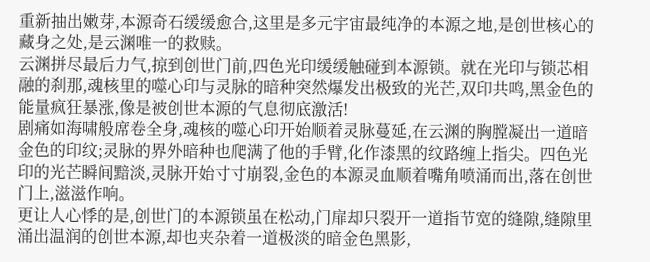重新抽出嫩芽,本源奇石缓缓愈合,这里是多元宇宙最纯净的本源之地,是创世核心的藏身之处,是云渊唯一的救赎。
云渊拼尽最后力气,掠到创世门前,四色光印缓缓触碰到本源锁。就在光印与锁芯相融的刹那,魂核里的噬心印与灵脉的暗种突然爆发出极致的光芒,双印共鸣,黑金色的能量疯狂暴涨,像是被创世本源的气息彻底激活!
剧痛如海啸般席卷全身,魂核的噬心印开始顺着灵脉蔓延,在云渊的胸膛凝出一道暗金色的印纹;灵脉的界外暗种也爬满了他的手臂,化作漆黑的纹路缠上指尖。四色光印的光芒瞬间黯淡,灵脉开始寸寸崩裂,金色的本源灵血顺着嘴角喷涌而出,落在创世门上,滋滋作响。
更让人心悸的是,创世门的本源锁虽在松动,门扉却只裂开一道指节宽的缝隙,缝隙里涌出温润的创世本源,却也夹杂着一道极淡的暗金色黑影,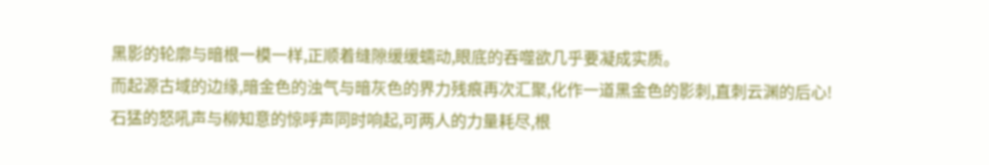黑影的轮廓与暗根一模一样,正顺着缝隙缓缓蠕动,眼底的吞噬欲几乎要凝成实质。
而起源古域的边缘,暗金色的浊气与暗灰色的界力残痕再次汇聚,化作一道黑金色的影刺,直刺云渊的后心!
石猛的怒吼声与柳知意的惊呼声同时响起,可两人的力量耗尽,根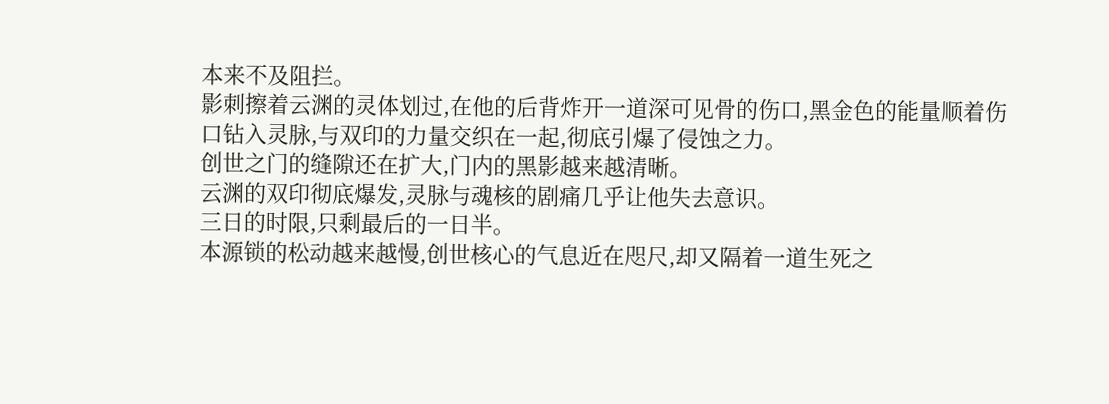本来不及阻拦。
影刺擦着云渊的灵体划过,在他的后背炸开一道深可见骨的伤口,黑金色的能量顺着伤口钻入灵脉,与双印的力量交织在一起,彻底引爆了侵蚀之力。
创世之门的缝隙还在扩大,门内的黑影越来越清晰。
云渊的双印彻底爆发,灵脉与魂核的剧痛几乎让他失去意识。
三日的时限,只剩最后的一日半。
本源锁的松动越来越慢,创世核心的气息近在咫尺,却又隔着一道生死之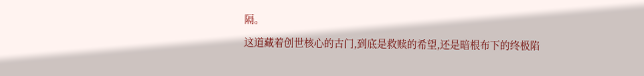隔。
这道藏着创世核心的古门,到底是救赎的希望,还是暗根布下的终极陷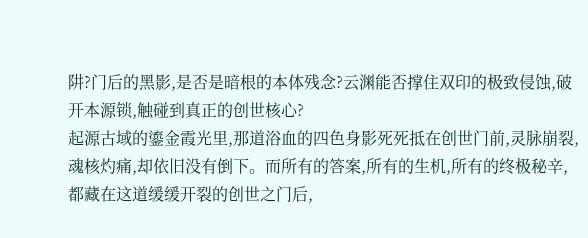阱?门后的黑影,是否是暗根的本体残念?云渊能否撑住双印的极致侵蚀,破开本源锁,触碰到真正的创世核心?
起源古域的鎏金霞光里,那道浴血的四色身影死死抵在创世门前,灵脉崩裂,魂核灼痛,却依旧没有倒下。而所有的答案,所有的生机,所有的终极秘辛,都藏在这道缓缓开裂的创世之门后,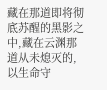藏在那道即将彻底苏醒的黑影之中,藏在云渊那道从未熄灭的,以生命守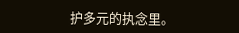护多元的执念里。